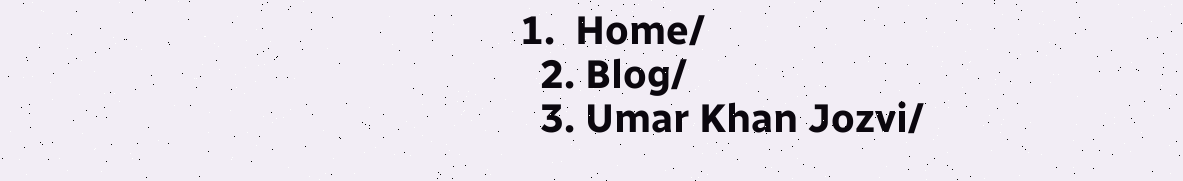1.  Home/
  2. Blog/
  3. Umar Khan Jozvi/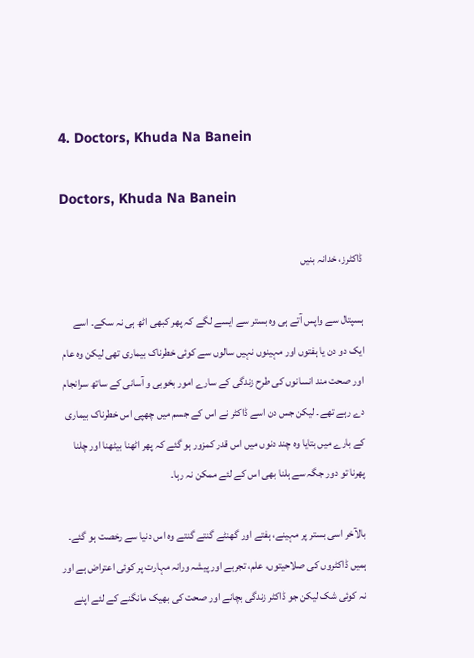4. Doctors, Khuda Na Banein

Doctors, Khuda Na Banein

ڈاکٹرز، خدانہ بنیں

ہسپتال سے واپس آتے ہی وہ بستر سے ایسے لگے کہ پھر کبھی اٹھ ہی نہ سکے۔ اسے ایک دو دن یا ہفتوں اور مہینوں نہیں سالوں سے کوئی خطرناک بیماری تھی لیکن وہ عام اور صحت مند انسانوں کی طرح زندگی کے سارے امور بخوبی و آسانی کے ساتھ سرانجام دے رہے تھے۔ لیکن جس دن اسے ڈاکٹر نے اس کے جسم میں چھپی اس خطرناک بیماری کے بارے میں بتایا وہ چند دنوں میں اس قدر کمزور ہو گئے کہ پھر اٹھنا بیٹھنا اور چلنا پھرنا تو دور جگہ سے ہلنا بھی اس کے لئے ممکن نہ رہا۔

بالآخر اسی بستر پر مہینے، ہفتے اور گھنٹے گنتے گنتے وہ اس دنیا سے رخصت ہو گئے۔ ہمیں ڈاکٹروں کی صلاحیتوں، علم، تجربے اور پیشہ ورانہ مہارت پر کوئی اعتراض ہے اور نہ کوئی شک لیکن جو ڈاکٹر زندگی بچانے اور صحت کی بھیک مانگنے کے لئے اپنے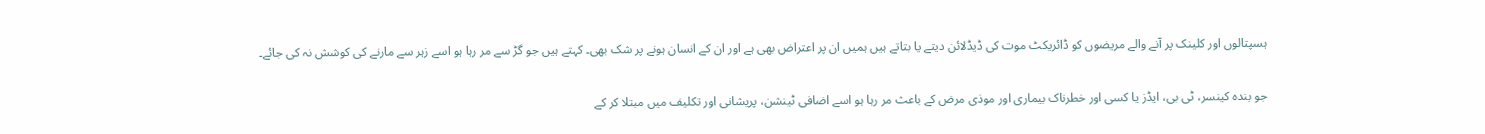ہسپتالوں اور کلینک پر آنے والے مریضوں کو ڈائریکٹ موت کی ڈیڈلائن دیتے یا بتاتے ہیں ہمیں ان پر اعتراض بھی ہے اور ان کے انسان ہونے پر شک بھی۔ کہتے ہیں جو گڑ سے مر رہا ہو اسے زہر سے مارنے کی کوشش نہ کی جائے۔

جو بندہ کینسر، ٹی بی، ایڈز یا کسی اور خطرناک بیماری اور موذی مرض کے باعث مر رہا ہو اسے اضافی ٹینشن، پریشانی اور تکلیف میں مبتلا کر کے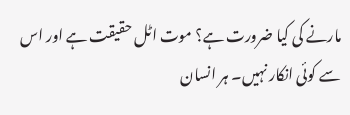مارنے کی کیا ضرورت ہے؟ موت اٹل حقیقت ہے اور اس سے کوئی انکار نہیں۔ ہر انسان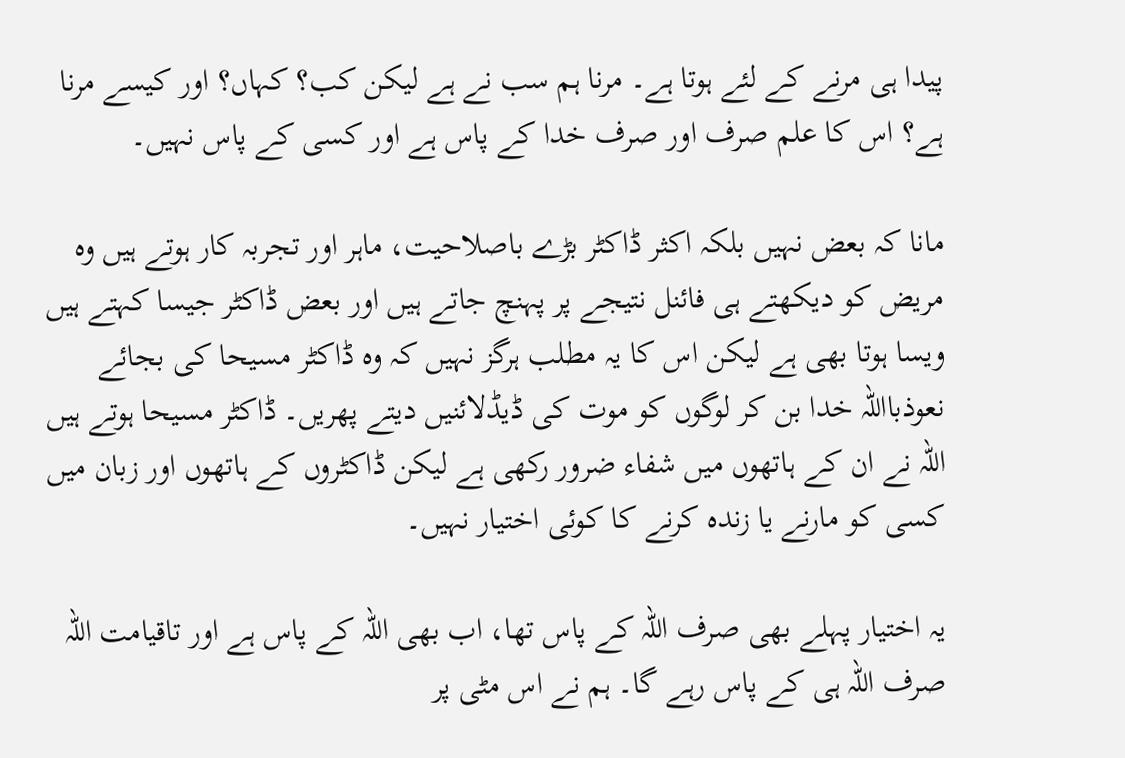پیدا ہی مرنے کے لئے ہوتا ہے۔ مرنا ہم سب نے ہے لیکن کب؟ کہاں؟ اور کیسے مرنا ہے؟ اس کا علم صرف اور صرف خدا کے پاس ہے اور کسی کے پاس نہیں۔

مانا کہ بعض نہیں بلکہ اکثر ڈاکٹر بڑے باصلاحیت، ماہر اور تجربہ کار ہوتے ہیں وہ مریض کو دیکھتے ہی فائنل نتیجے پر پہنچ جاتے ہیں اور بعض ڈاکٹر جیسا کہتے ہیں ویسا ہوتا بھی ہے لیکن اس کا یہ مطلب ہرگز نہیں کہ وہ ڈاکٹر مسیحا کی بجائے نعوذبااللہ خدا بن کر لوگوں کو موت کی ڈیڈلائنیں دیتے پھریں۔ ڈاکٹر مسیحا ہوتے ہیں اللہ نے ان کے ہاتھوں میں شفاء ضرور رکھی ہے لیکن ڈاکٹروں کے ہاتھوں اور زبان میں کسی کو مارنے یا زندہ کرنے کا کوئی اختیار نہیں۔

یہ اختیار پہلے بھی صرف اللہ کے پاس تھا، اب بھی اللہ کے پاس ہے اور تاقیامت اللہ صرف اللہ ہی کے پاس رہے گا۔ ہم نے اس مٹی پر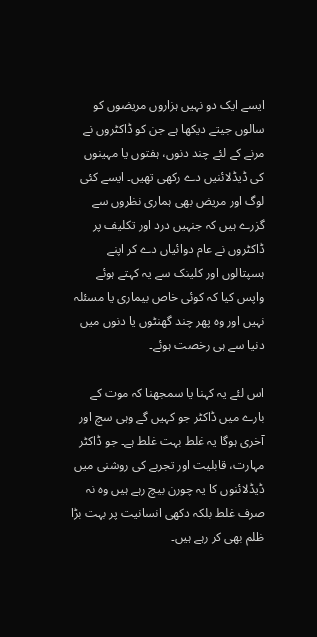ایسے ایک دو نہیں ہزاروں مریضوں کو سالوں جیتے دیکھا ہے جن کو ڈاکٹروں نے مرنے کے لئے چند دنوں، ہفتوں یا مہینوں کی ڈیڈلائنیں دے رکھی تھیں۔ ایسے کئی لوگ اور مریض بھی ہماری نظروں سے گزرے ہیں کہ جنہیں درد اور تکلیف پر ڈاکٹروں نے عام دوائیاں دے کر اپنے ہسپتالوں اور کلینک سے یہ کہتے ہوئے واپس کیا کہ کوئی خاص بیماری یا مسئلہ نہیں اور وہ پھر چند گھنٹوں یا دنوں میں دنیا سے ہی رخصت ہوئے۔

اس لئے یہ کہنا یا سمجھنا کہ موت کے بارے میں ڈاکٹر جو کہیں گے وہی سچ اور آخری ہوگا یہ غلط بہت غلط ہے۔ جو ڈاکٹر مہارت، قابلیت اور تجربے کی روشنی میں ڈیڈلائنوں کا یہ چورن بیچ رہے ہیں وہ نہ صرف غلط بلکہ دکھی انسانیت پر بہت بڑا ظلم بھی کر رہے ہیں۔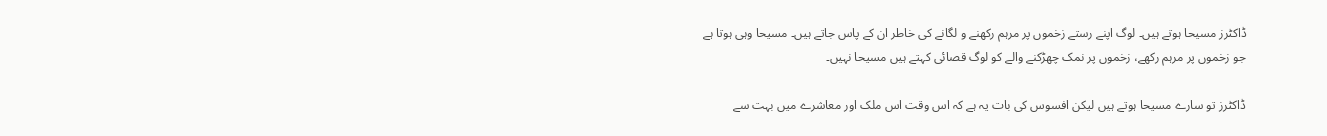ڈاکٹرز مسیحا ہوتے ہیں۔ لوگ اپنے رستے زخموں پر مرہم رکھنے و لگانے کی خاطر ان کے پاس جاتے ہیں۔ مسیحا وہی ہوتا ہے جو زخموں پر مرہم رکھے، زخموں پر نمک چھڑکنے والے کو لوگ قصائی کہتے ہیں مسیحا نہیں۔

ڈاکٹرز تو سارے مسیحا ہوتے ہیں لیکن افسوس کی بات یہ ہے کہ اس وقت اس ملک اور معاشرے میں بہت سے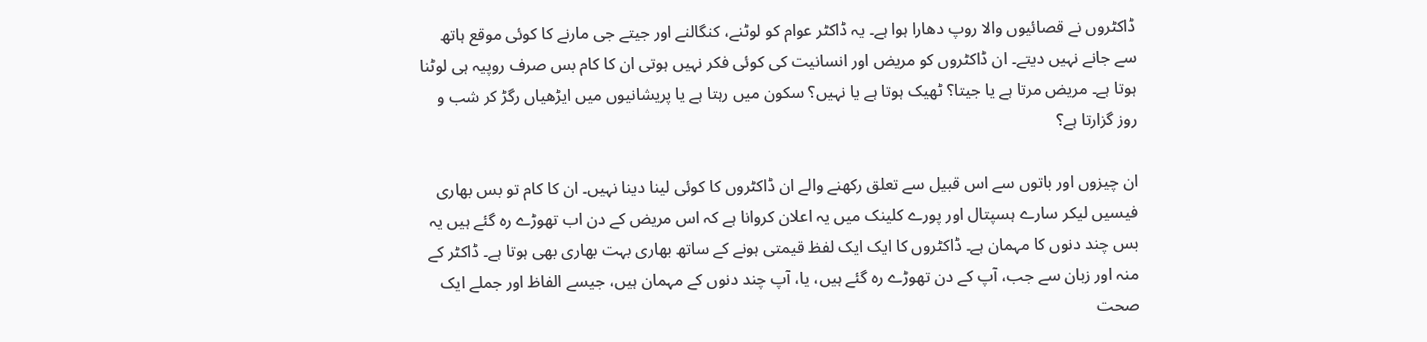ڈاکٹروں نے قصائیوں والا روپ دھارا ہوا ہے۔ یہ ڈاکٹر عوام کو لوٹنے، کنگالنے اور جیتے جی مارنے کا کوئی موقع ہاتھ سے جانے نہیں دیتے۔ ان ڈاکٹروں کو مریض اور انسانیت کی کوئی فکر نہیں ہوتی ان کا کام بس صرف روپیہ ہی لوٹنا ہوتا ہے۔ مریض مرتا ہے یا جیتا؟ ٹھیک ہوتا ہے یا نہیں؟ سکون میں رہتا ہے یا پریشانیوں میں ایڑھیاں رگڑ کر شب و روز گزارتا ہے؟

ان چیزوں اور باتوں سے اس قبیل سے تعلق رکھنے والے ان ڈاکٹروں کا کوئی لینا دینا نہیں۔ ان کا کام تو بس بھاری فیسیں لیکر سارے ہسپتال اور پورے کلینک میں یہ اعلان کروانا ہے کہ اس مریض کے دن اب تھوڑے رہ گئے ہیں یہ بس چند دنوں کا مہمان ہے۔ ڈاکٹروں کا ایک ایک لفظ قیمتی ہونے کے ساتھ بھاری بہت بھاری بھی ہوتا ہے۔ ڈاکٹر کے منہ اور زبان سے جب، آپ کے دن تھوڑے رہ گئے ہیں، یا، آپ چند دنوں کے مہمان ہیں، جیسے الفاظ اور جملے ایک صحت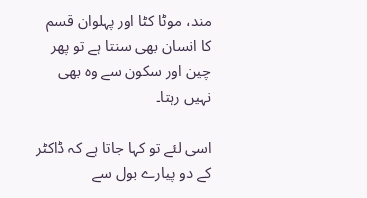مند، موٹا کٹا اور پہلوان قسم کا انسان بھی سنتا ہے تو پھر چین اور سکون سے وہ بھی نہیں رہتا۔

اسی لئے تو کہا جاتا ہے کہ ڈاکٹر کے دو پیارے بول سے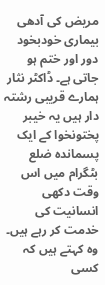مریض کی آدھی بیماری خودبخود دور اور ختم ہو جاتی ہے۔ ڈاکٹر نثار ہمارے قریبی رشتہ دار ہیں یہ خیبر پختونخوا کے ایک پسماندہ ضلع بٹگرام میں اس وقت دکھی انسانیت کی خدمت کر رہے ہیں۔ وہ کہتے ہیں کہ کسی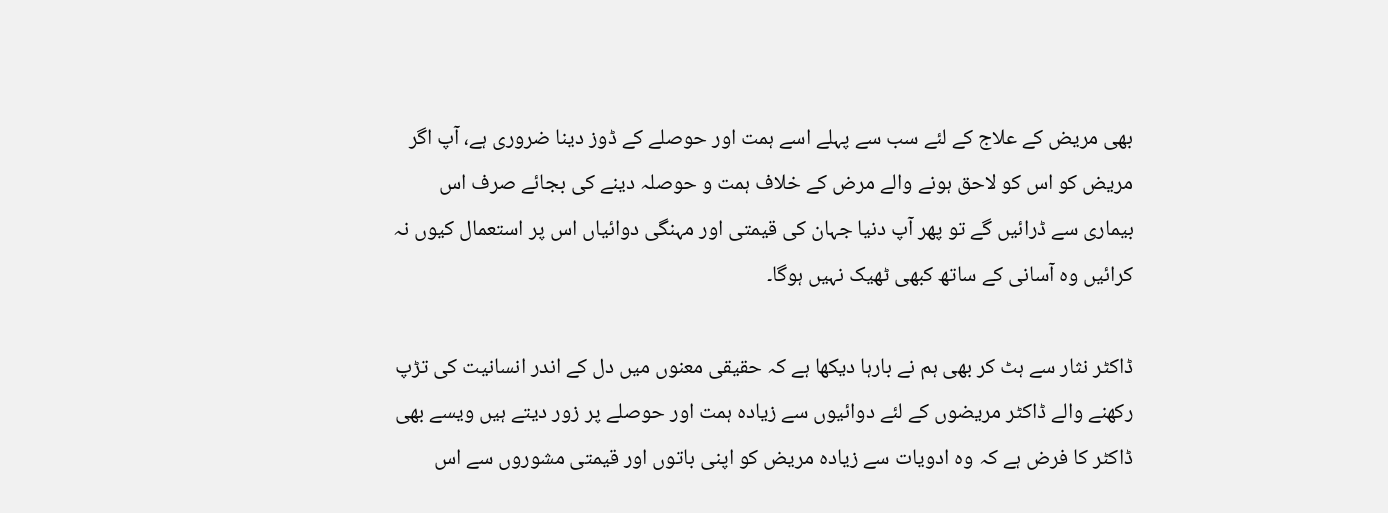بھی مریض کے علاج کے لئے سب سے پہلے اسے ہمت اور حوصلے کے ڈوز دینا ضروری ہے، آپ اگر مریض کو اس کو لاحق ہونے والے مرض کے خلاف ہمت و حوصلہ دینے کی بجائے صرف اس بیماری سے ڈرائیں گے تو پھر آپ دنیا جہان کی قیمتی اور مہنگی دوائیاں اس پر استعمال کیوں نہ کرائیں وہ آسانی کے ساتھ کبھی ٹھیک نہیں ہوگا۔

ڈاکٹر نثار سے ہٹ کر بھی ہم نے بارہا دیکھا ہے کہ حقیقی معنوں میں دل کے اندر انسانیت کی تڑپ رکھنے والے ڈاکٹر مریضوں کے لئے دوائیوں سے زیادہ ہمت اور حوصلے پر زور دیتے ہیں ویسے بھی ڈاکٹر کا فرض ہے کہ وہ ادویات سے زیادہ مریض کو اپنی باتوں اور قیمتی مشوروں سے اس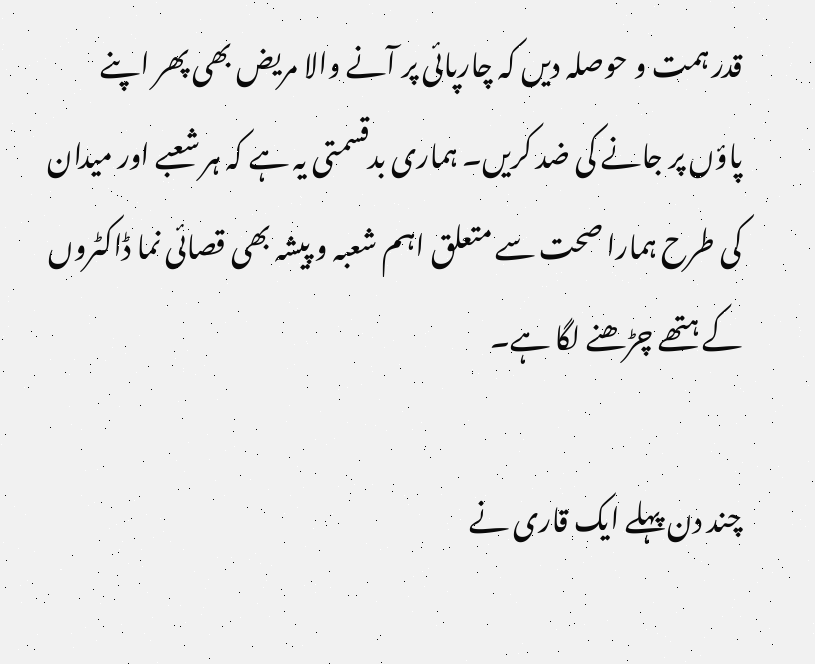قدر ہمت و حوصلہ دیں کہ چارپائی پر آنے والا مریض بھی پھر اپنے پاؤں پر جانے کی ضد کریں۔ ہماری بدقسمتی یہ ہے کہ ہر شعبے اور میدان کی طرح ہمارا صحت سے متعلق اہم شعبہ و پیشہ بھی قصائی نما ڈاکٹروں کے ہتھے چڑھنے لگا ہے۔

چند دن پہلے ایک قاری نے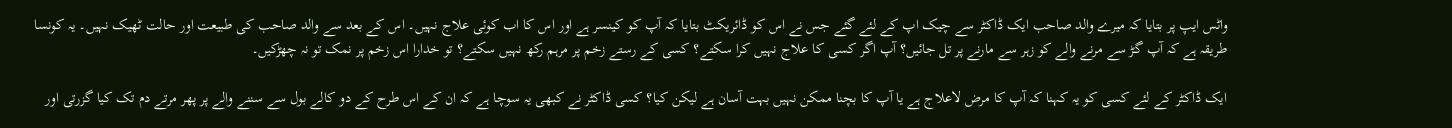واٹس ایپ پر بتایا کہ میرے والد صاحب ایک ڈاکٹر سے چیک اپ کے لئے گئے جس نے اس کو ڈائریکٹ بتایا کہ آپ کو کینسر ہے اور اس کا اب کوئی علاج نہیں۔ اس کے بعد سے والد صاحب کی طبیعت اور حالت ٹھیک نہیں۔ یہ کونسا طریقہ ہے کہ آپ گڑ سے مرنے والے کو زہر سے مارنے پر تل جائیں؟ آپ اگر کسی کا علاج نہیں کرا سکتے؟ کسی کے رستے زخم پر مرہم رکھ نہیں سکتے؟ تو خدارا اس زخم پر نمک تو نہ چھڑکیں۔

ایک ڈاکٹر کے لئے کسی کو یہ کہنا کہ آپ کا مرض لاعلاج ہے یا آپ کا بچنا ممکن نہیں بہت آسان ہے لیکن کیا؟ کسی ڈاکٹر نے کبھی یہ سوچا ہے کہ ان کے اس طرح کے دو کالے بول سے سننے والے پر پھر مرتے دم تک کیا گزرتی اور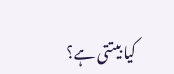کیا بیتتی ہے؟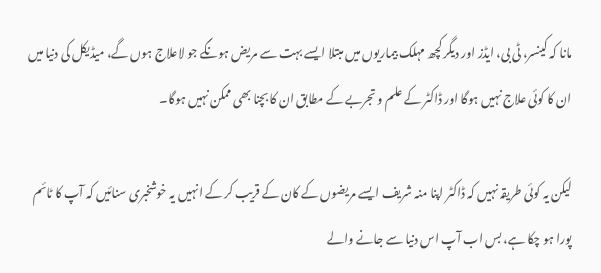مانا کہ کینسر، ٹی بی، ایڈز اور دیگر کچھ مہلک بیماریوں میں مبتلا ایسے بہت سے مریض ہونگے جو لاعلاج ہوں گے، میڈیکل کی دنیا میں ان کا کوئی علاج نہیں ہوگا اور ڈاکٹر کے علم و تجربے کے مطابق ان کا بچنا بھی ممکن نہیں ہوگا۔

لیکن یہ کوئی طریقہ نہیں کہ ڈاکٹر اپنا منہ شریف ایسے مریضوں کے کان کے قریب کر کے انہیں یہ خوشخبری سنائیں کہ آپ کا ٹائم پورا ہو چکا ہے، بس اب آپ اس دنیا سے جانے والے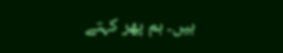ہیں۔ ہم پھر کہتے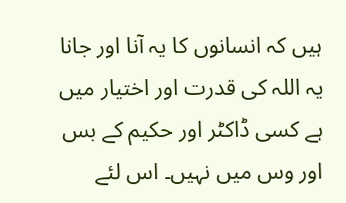ہیں کہ انسانوں کا یہ آنا اور جانا یہ اللہ کی قدرت اور اختیار میں ہے کسی ڈاکٹر اور حکیم کے بس اور وس میں نہیں۔ اس لئے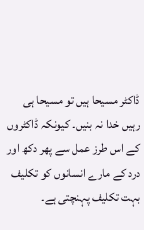ڈاکٹر مسیحا ہیں تو مسیحا ہی رہیں خدا نہ بنیں۔ کیونکہ ڈاکٹروں کے اس طرز عمل سے پھر دکھ اور درد کے مارے انسانوں کو تکلیف بہت تکلیف پہنچتی ہے۔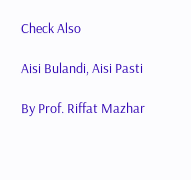Check Also

Aisi Bulandi, Aisi Pasti

By Prof. Riffat Mazhar